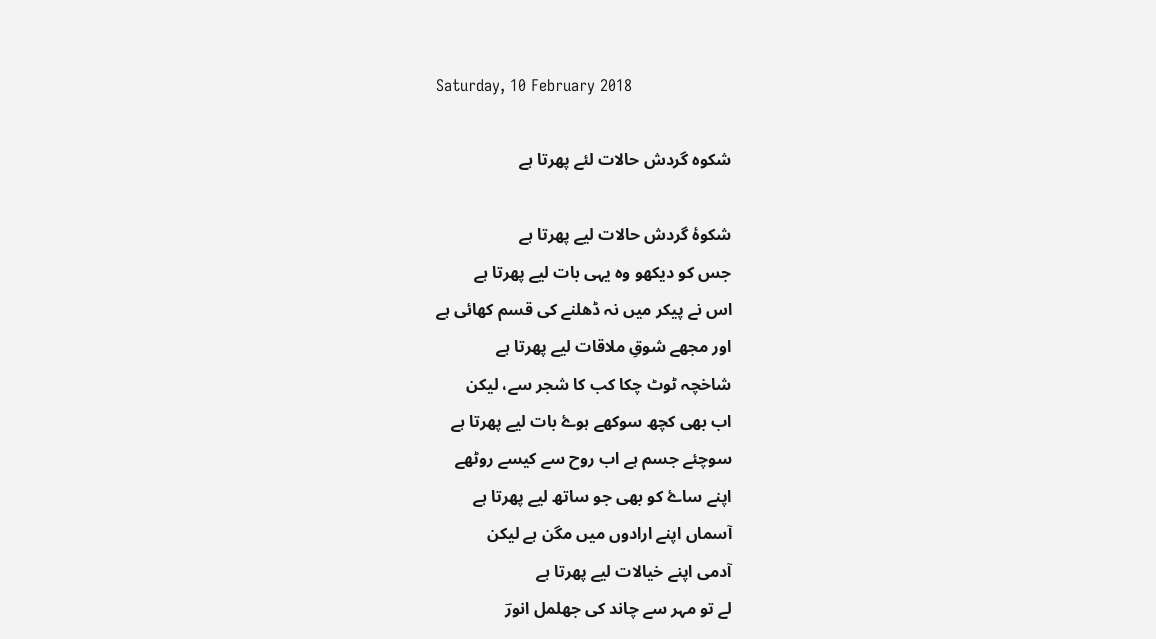Saturday, 10 February 2018

شکوہ گردش حالات لئے پھرتا ہے

شکوۂ گردش حالات لیے پھرتا ہے
جس کو دیکھو وہ یہی بات لیے پھرتا ہے
اس نے پیکر میں نہ ڈھلنے کی قسم کھائی ہے
اور مجھے شوقِ ملاقات لیے پھرتا ہے
شاخچہ ٹوٹ چکا کب کا شجر سے، لیکن
اب بھی کچھ سوکھے ہوۓ بات لیے پھرتا ہے
سوچئے جسم ہے اب روح سے کیسے روٹھے
اپنے ساۓ کو بھی جو ساتھ لیے پھرتا ہے
آسماں اپنے ارادوں میں مگن ہے لیکن
آدمی اپنے خیالات لیے پھرتا ہے
لے تو مہر سے چاند کی جھلمل انورؔ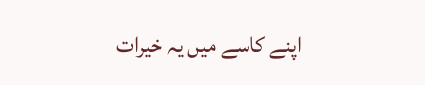اپنے کاسے میں یہ خیرات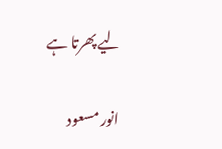لیے پھرتا ہے

انور مسعود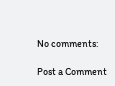No comments:

Post a Comment